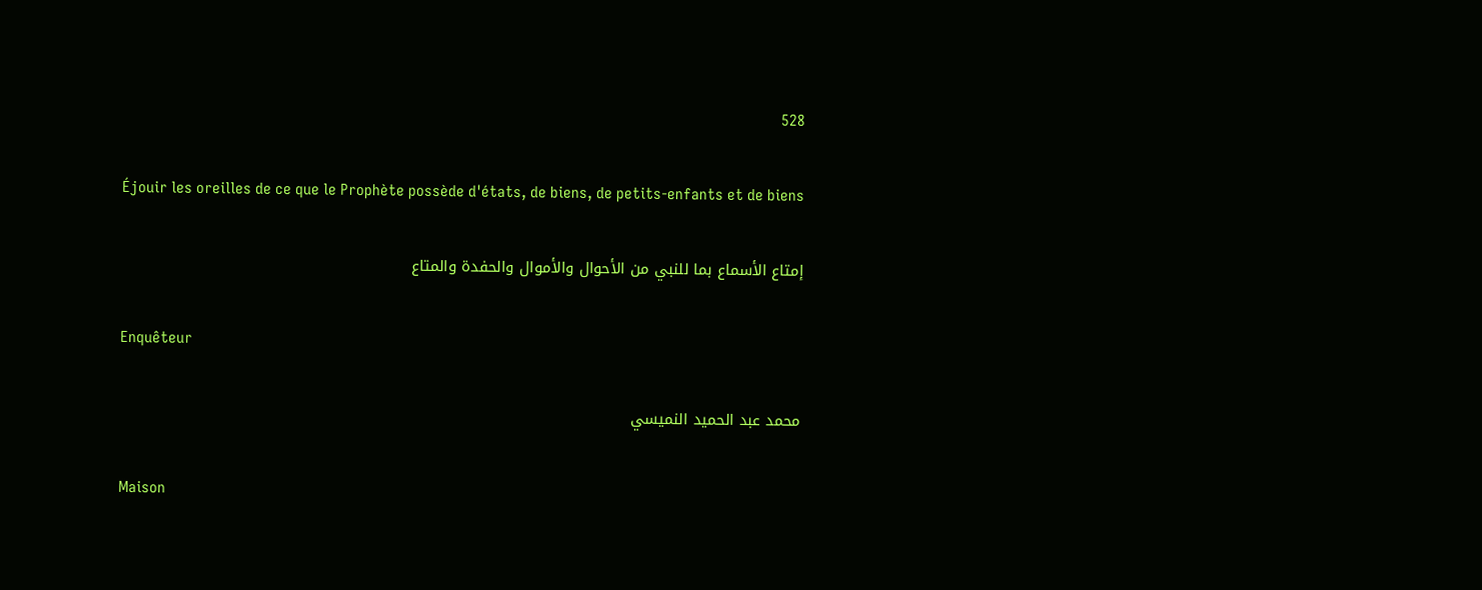528

Éjouir les oreilles de ce que le Prophète possède d'états, de biens, de petits-enfants et de biens

إمتاع الأسماع بما للنبي من الأحوال والأموال والحفدة والمتاع

Enquêteur

محمد عبد الحميد النميسي

Maison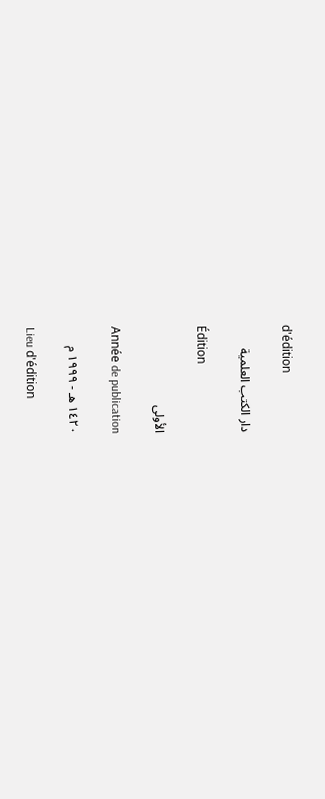d'édition

دار الكتب العلمية

Édition

الأولى

Année de publication

١٤٢٠ هـ - ١٩٩٩ م

Lieu d'édition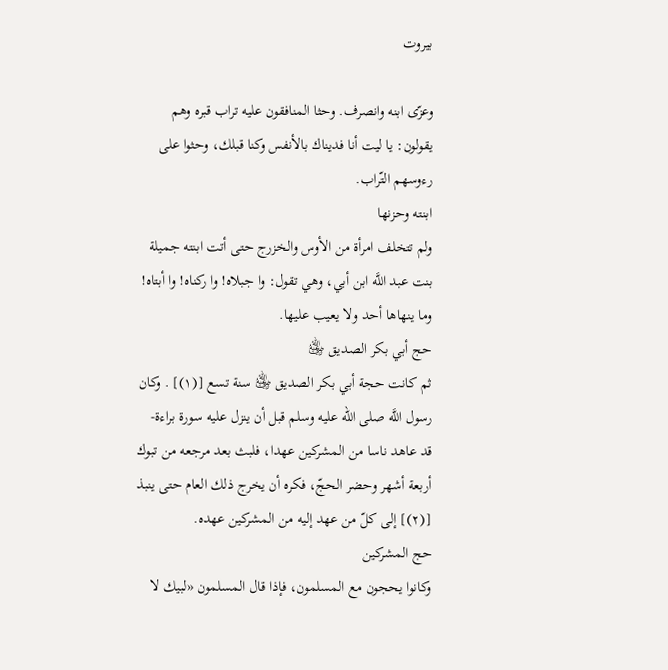بيروت

وعزّى ابنه وانصرف. وحثا المنافقون عليه تراب قبره وهم يقولون: يا ليت أنا فديناك بالأنفس وكنا قبلك، وحثوا على رءوسهم التّراب.
ابنته وحزنها
ولم تتخلف امرأة من الأوس والخزرج حتى أتت ابنته جميلة بنت عبد اللَّه ابن أبي، وهي تقول: وا جبلاه! وا ركناه! وا أبتاه! وما ينهاها أحد ولا يعيب عليها.
حج أبي بكر الصديق ﵁
ثم كانت حجة أبي بكر الصديق ﵁ سنة تسع [(١)] . وكان رسول اللَّه صلى الله عليه وسلم قبل أن ينزل عليه سورة براءة- قد عاهد ناسا من المشركين عهدا، فلبث بعد مرجعه من تبوك أربعة أشهر وحضر الحجّ، فكره أن يخرج ذلك العام حتى ينبذ [(٢)] إلى كلّ من عهد إليه من المشركين عهده.
حج المشركين
وكانوا يحجون مع المسلمون، فإذا قال المسلمون «لبيك لا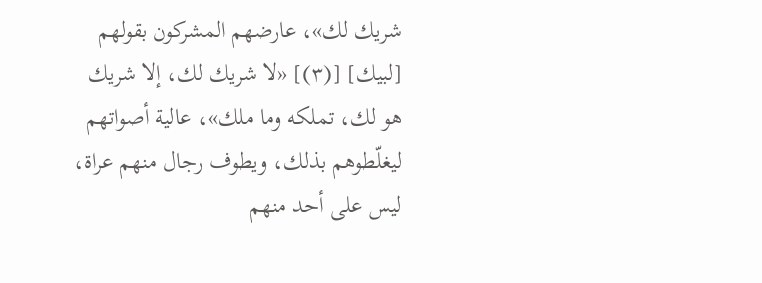شريك لك»، عارضهم المشركون بقولهم [لبيك] [(٣)] «لا شريك لك، إلا شريك هو لك، تملكه وما ملك»، عالية أصواتهم ليغلّطوهم بذلك، ويطوف رجال منهم عراة، ليس على أحد منهم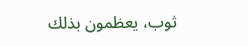ثوب، يعظمون بذلك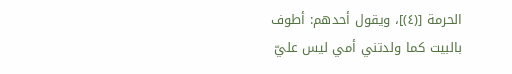الحرمة [(٤)]، ويقول أحدهم: أطوف بالبيت كما ولدتني أمي ليس عليّ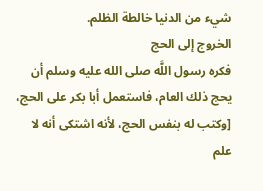شيء من الدنيا خالطة الظلم.
الخروج إلى الحج
فكره رسول اللَّه صلى الله عليه وسلم أن يحج ذلك العام، فاستعمل أبا بكر على الحج، [وكتب له بنفس الحج، لأنه اشتكى أنه لا علم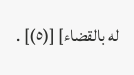له بالقضاء] [(٥)] .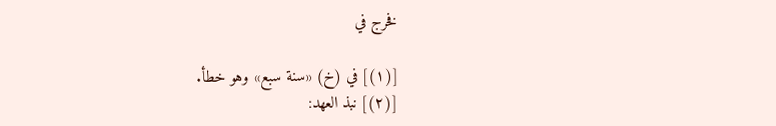فخرج في

[(١)] في (خ) «سنة سبع» وهو خطأ.
[(٢)] نبذ العهد: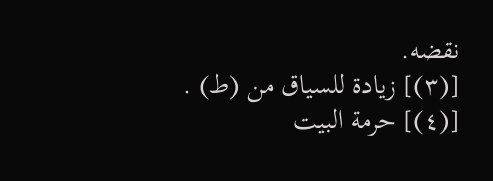نقضه.
[(٣)] زيادة للسياق من (ط) .
[(٤)] حرمة البيت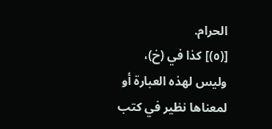الحرام.
[(٥)] كذا في (خ)، وليس لهذه العبارة أو لمعناها نظير في كتب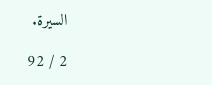السيرة.

2 / 92